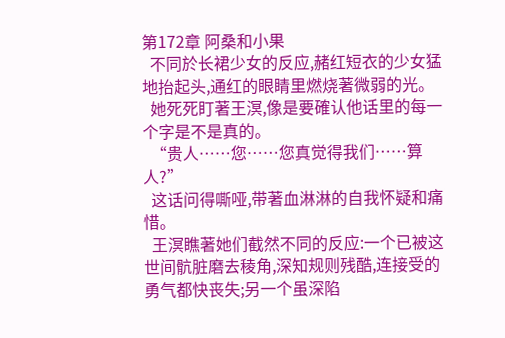第172章 阿桑和小果
  不同於长裙少女的反应,赭红短衣的少女猛地抬起头,通红的眼睛里燃烧著微弱的光。
  她死死盯著王溟,像是要確认他话里的每一个字是不是真的。
  “贵人……您……您真觉得我们……算人?”
  这话问得嘶哑,带著血淋淋的自我怀疑和痛惜。
  王溟瞧著她们截然不同的反应:一个已被这世间骯脏磨去稜角,深知规则残酷,连接受的勇气都快丧失;另一个虽深陷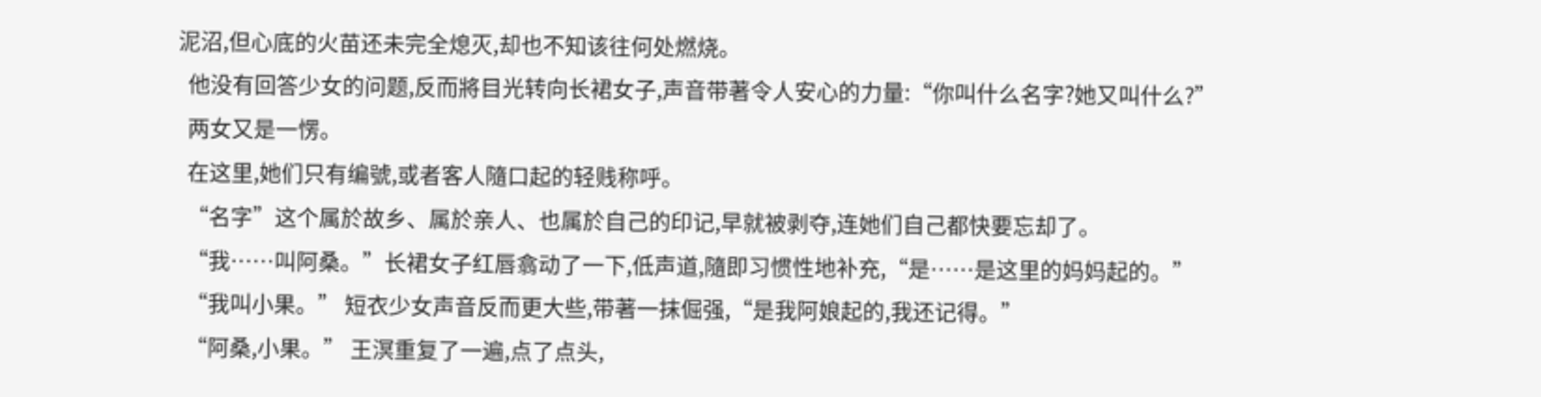泥沼,但心底的火苗还未完全熄灭,却也不知该往何处燃烧。
  他没有回答少女的问题,反而將目光转向长裙女子,声音带著令人安心的力量:“你叫什么名字?她又叫什么?”
  两女又是一愣。
  在这里,她们只有编號,或者客人隨口起的轻贱称呼。
  “名字”这个属於故乡、属於亲人、也属於自己的印记,早就被剥夺,连她们自己都快要忘却了。
  “我……叫阿桑。”长裙女子红唇翕动了一下,低声道,隨即习惯性地补充,“是……是这里的妈妈起的。”
  “我叫小果。” 短衣少女声音反而更大些,带著一抹倔强,“是我阿娘起的,我还记得。”
  “阿桑,小果。” 王溟重复了一遍,点了点头,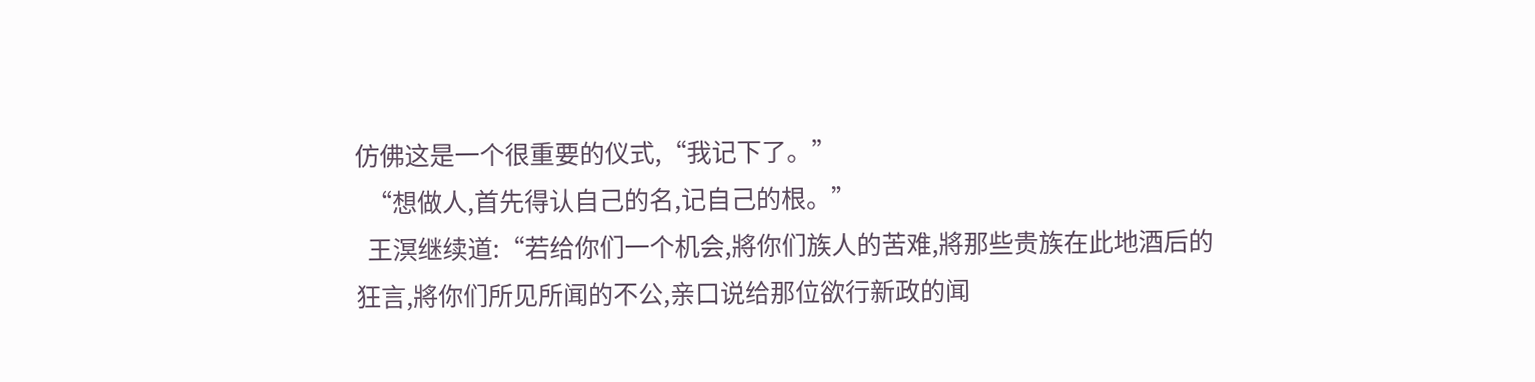仿佛这是一个很重要的仪式,“我记下了。”
  “想做人,首先得认自己的名,记自己的根。”
  王溟继续道:“若给你们一个机会,將你们族人的苦难,將那些贵族在此地酒后的狂言,將你们所见所闻的不公,亲口说给那位欲行新政的闻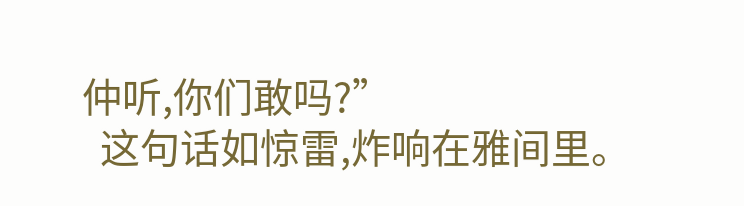仲听,你们敢吗?”
  这句话如惊雷,炸响在雅间里。